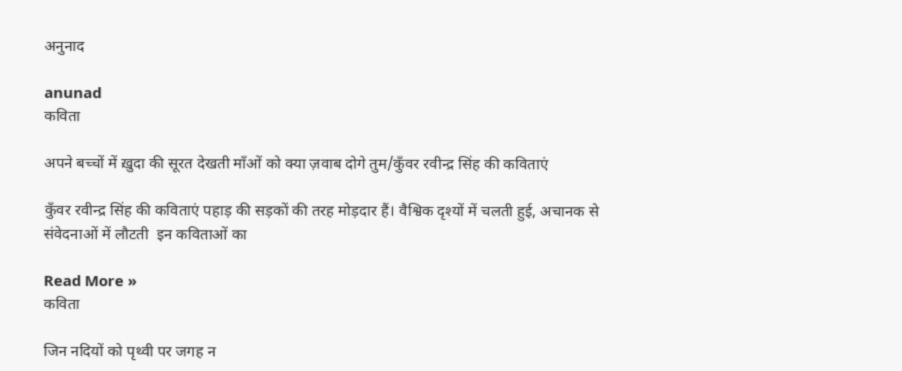अनुनाद

anunad
कविता

अपने बच्चों में ख़ुदा की सूरत देखती माँओं को क्या ज़वाब दोगे तुम/कुँवर रवीन्‍द्र सिंह की कविताएं

कुँवर रवीन्‍द्र सिंह की कविताएं पहाड़ की सड़कों की तरह मोड़दार हैं। वैश्विक दृश्‍यों में चलती हुई, अचानक से संवेदनाओं में लौटती  इन कविताओं का

Read More »
कविता

जिन नदियों को पृथ्वी पर जगह न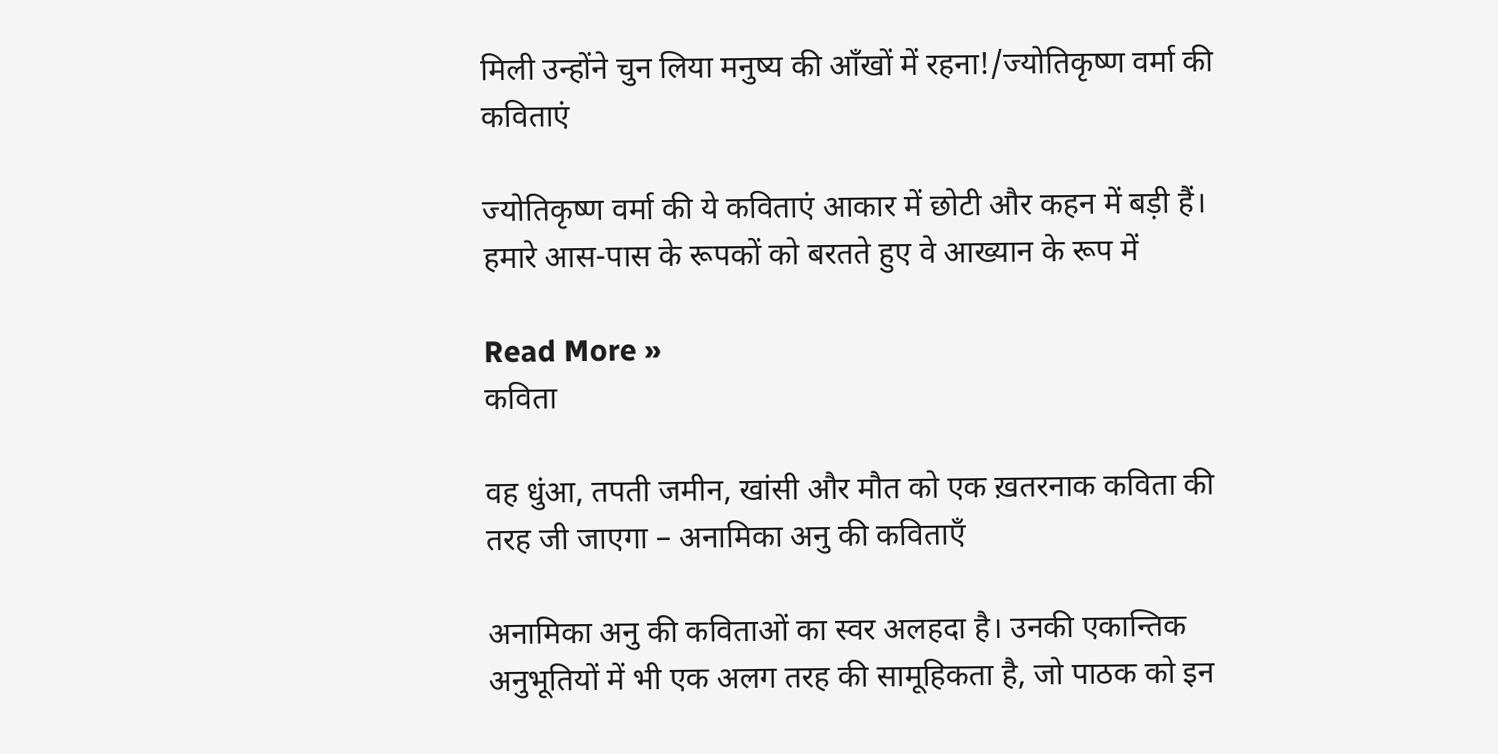मिली उन्होंने चुन लिया मनुष्य की आँखों में रहना!/ज्योतिकृष्ण वर्मा की कविताएं

ज्‍योतिकृष्‍ण वर्मा की ये कविताएं आकार में छोटी और कहन में बड़ी हैं। हमारे आस-पास के रूपकों को बरतते हुए वे आख्‍यान के रूप में

Read More »
कविता

वह धुंआ, तपती जमीन, खांसी और मौत को एक ख़तरनाक कविता की तरह जी जाएगा – अनामिका अनु की कविताएँ

अनामिका अनु की कविताओं का स्‍वर अलहदा है। उनकी एकान्तिक अनुभूतियों में भी एक अलग तरह की सामूहिकता है, जो पाठक को इन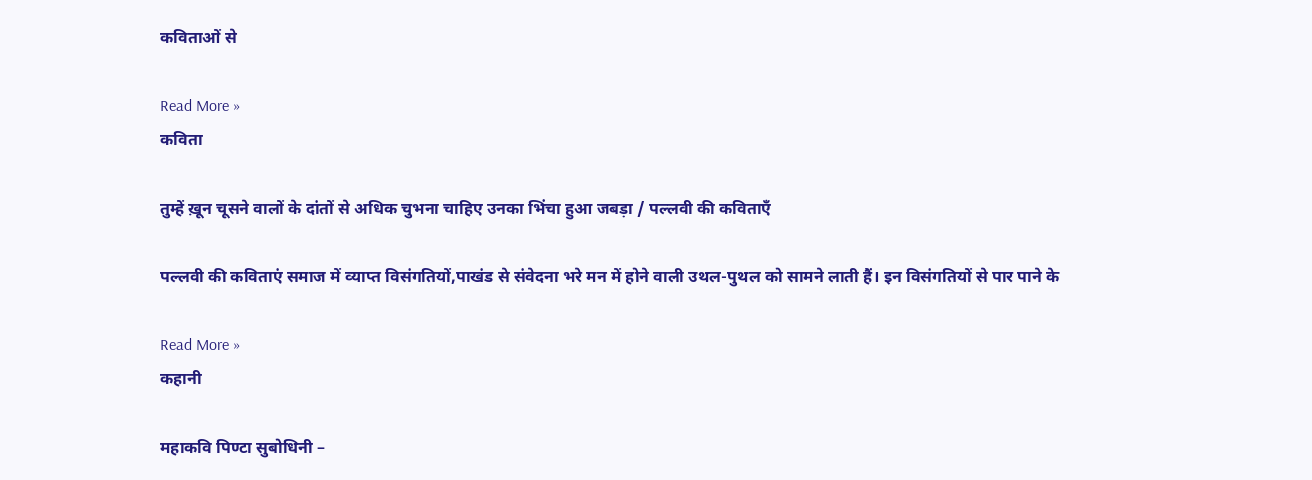कविताओं से

Read More »
कविता

तुम्हें ख़ून चूसने वालों के दांतों से अधिक चुभना चाहिए उनका भिंचा हुआ जबड़ा / पल्‍लवी की कविताऍं

पल्‍लवी की कविताएं समाज में व्‍याप्‍त विसंगतियों,पाखंड से संवेदना भरे मन में होने वाली उथल-पुथल को सामने लाती हैं। इन विसंगतियों से पार पाने के

Read More »
कहानी

महाकवि पिण्टा सुबोधिनी –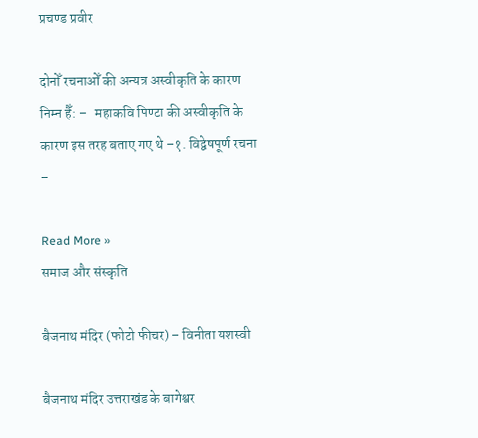प्रचण्‍ड प्रवीर

दोनोँ रचनाओँ की अन्‍यत्र अस्वीकृति के कारण निम्न हैँ: –   महाकवि पिण्टा की अस्वीकृति के कारण इस तरह बताए गए थे –१. विद्वेषपूर्ण रचना –

Read More »
समाज और संस्कृति

बैजनाथ मंदिर (फोटो फीचर) – विनीता यशस्‍वी

बैजनाथ मंदिर उत्तराखंड के बागेश्वर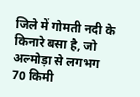जिले में गोमती नदी के किनारे बसा है, जो अल्मोड़ा से लगभग 70 किमी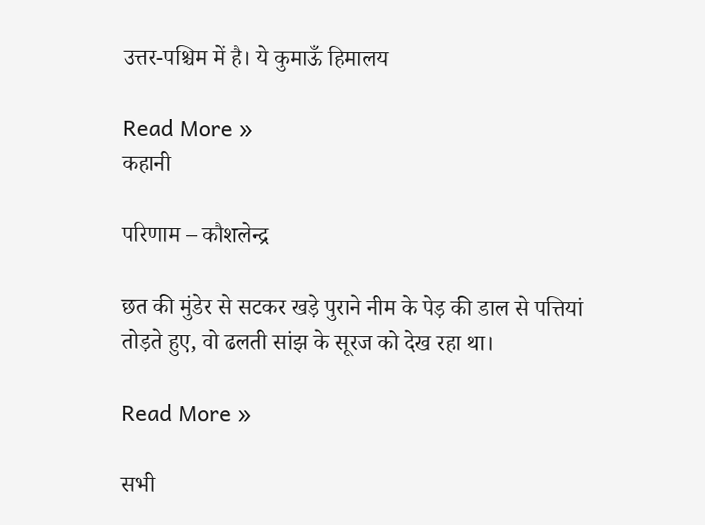उत्तर-पश्चिम में है। ये कुमाऊँ हिमालय

Read More »
कहानी

परिणाम – कौशलेन्‍द्र

छत की मुंडेर से सटकर खड़े पुराने नीम के पेड़ की डाल से पत्तियां तोड़ते हुए, वो ढलती सांझ के सूरज को देख रहा था।

Read More »

सभी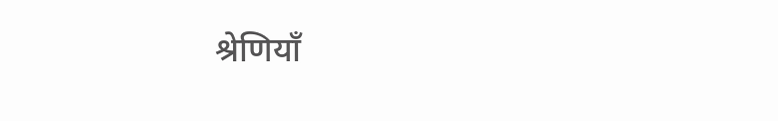श्रेणियॉं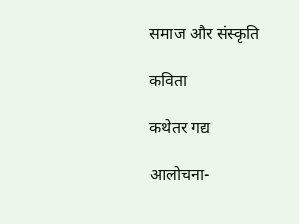समाज और संस्कृति

कविता

कथेतर गद्य

आलोचना-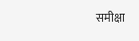समीक्षा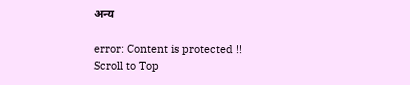अन्‍य

error: Content is protected !!
Scroll to Top